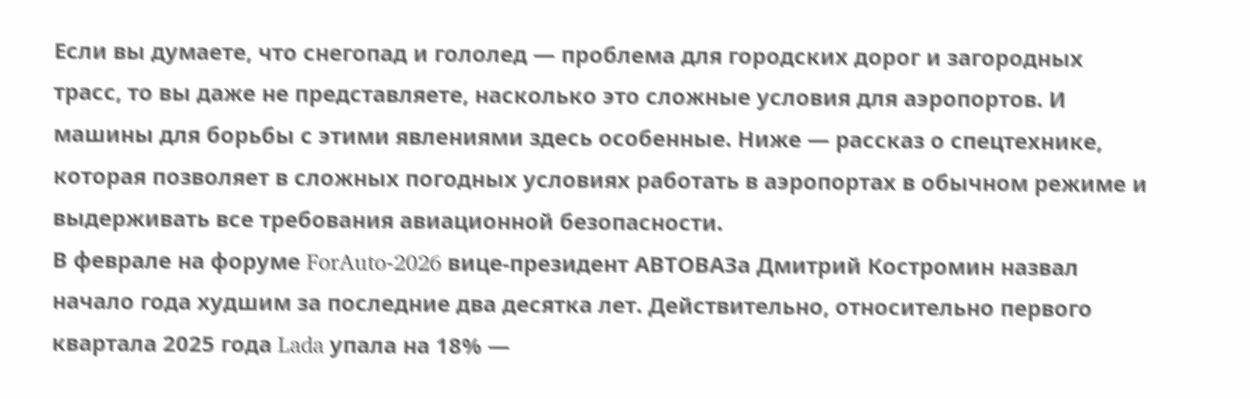Если вы думаете, что снегопад и гололед — проблема для городских дорог и загородных трасс, то вы даже не представляете, насколько это сложные условия для аэропортов. И машины для борьбы с этими явлениями здесь особенные. Ниже — рассказ о спецтехнике, которая позволяет в сложных погодных условиях работать в аэропортах в обычном режиме и выдерживать все требования авиационной безопасности.
В феврале на форуме ForAuto-2026 вице-президент АВТОВАЗа Дмитрий Костромин назвал начало года худшим за последние два десятка лет. Действительно, относительно первого квартала 2025 года Lada упала на 18% —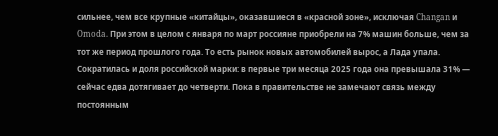сильнее, чем все крупные «китайцы», оказавшиеся в «красной зоне», исключая Changan и Omoda. При этом в целом с января по март россияне приобрели на 7% машин больше, чем за тот же период прошлого года. То есть рынок новых автомобилей вырос, а Лада упала. Сократилась и доля российской марки: в первые три месяца 2025 года она превышала 31% — сейчас едва дотягивает до четверти. Пока в правительстве не замечают связь между постоянным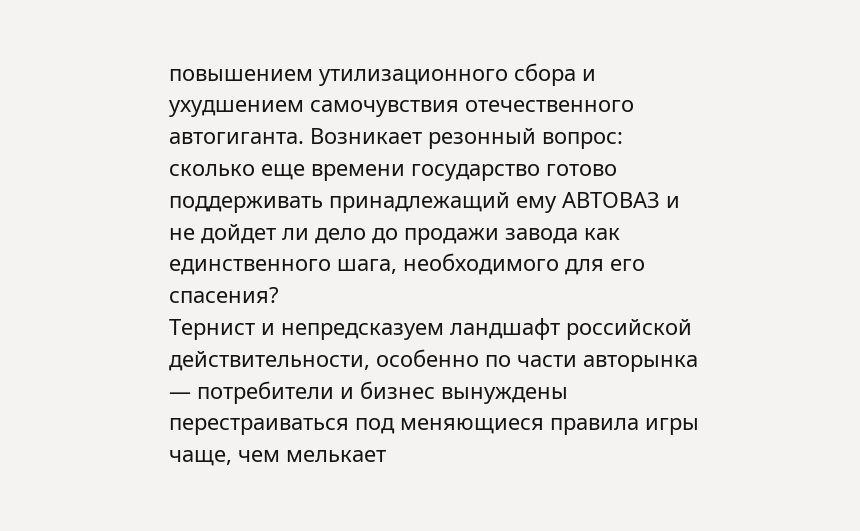повышением утилизационного сбора и ухудшением самочувствия отечественного автогиганта. Возникает резонный вопрос: сколько еще времени государство готово поддерживать принадлежащий ему АВТОВАЗ и не дойдет ли дело до продажи завода как единственного шага, необходимого для его спасения?
Тернист и непредсказуем ландшафт российской действительности, особенно по части авторынка — потребители и бизнес вынуждены перестраиваться под меняющиеся правила игры чаще, чем мелькает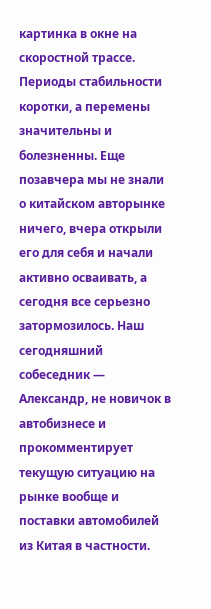картинка в окне на скоростной трассе. Периоды стабильности коротки, а перемены значительны и болезненны. Еще позавчера мы не знали о китайском авторынке ничего, вчера открыли его для себя и начали активно осваивать, а сегодня все серьезно затормозилось. Наш сегодняшний собеседник — Александр, не новичок в автобизнесе и прокомментирует текущую ситуацию на рынке вообще и поставки автомобилей из Китая в частности.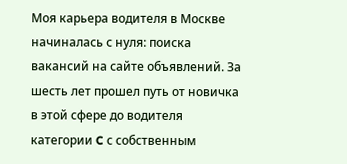Моя карьера водителя в Москве начиналась с нуля: поиска вакансий на сайте объявлений. За шесть лет прошел путь от новичка в этой сфере до водителя категории C с собственным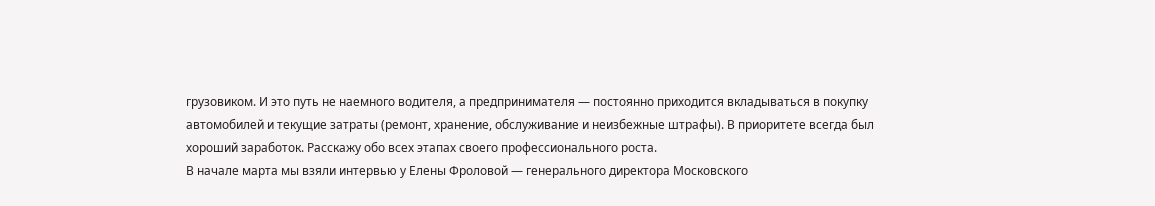грузовиком. И это путь не наемного водителя, а предпринимателя — постоянно приходится вкладываться в покупку автомобилей и текущие затраты (ремонт, хранение, обслуживание и неизбежные штрафы). В приоритете всегда был хороший заработок. Расскажу обо всех этапах своего профессионального роста.
В начале марта мы взяли интервью у Елены Фроловой — генерального директора Московского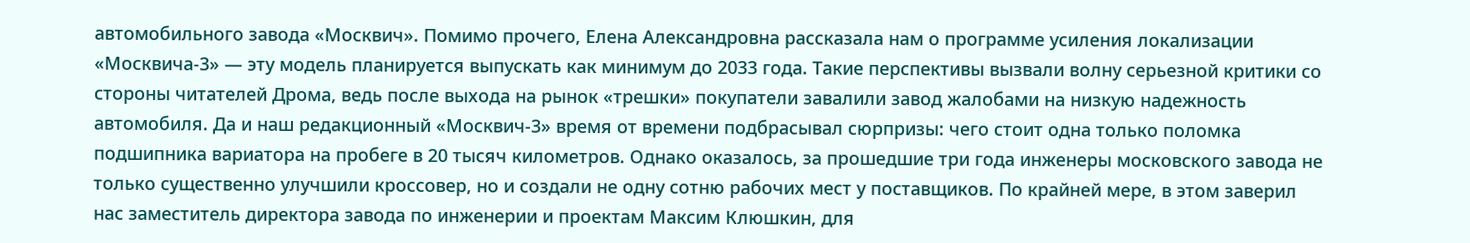автомобильного завода «Москвич». Помимо прочего, Елена Александровна рассказала нам о программе усиления локализации «Москвича-3» — эту модель планируется выпускать как минимум до 2033 года. Такие перспективы вызвали волну серьезной критики со стороны читателей Дрома, ведь после выхода на рынок «трешки» покупатели завалили завод жалобами на низкую надежность автомобиля. Да и наш редакционный «Москвич-3» время от времени подбрасывал сюрпризы: чего стоит одна только поломка подшипника вариатора на пробеге в 20 тысяч километров. Однако оказалось, за прошедшие три года инженеры московского завода не только существенно улучшили кроссовер, но и создали не одну сотню рабочих мест у поставщиков. По крайней мере, в этом заверил нас заместитель директора завода по инженерии и проектам Максим Клюшкин, для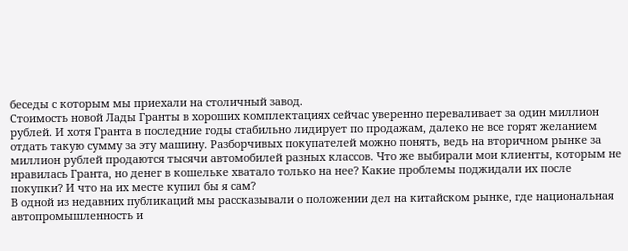беседы с которым мы приехали на столичный завод.
Стоимость новой Лады Гранты в хороших комплектациях сейчас уверенно переваливает за один миллион рублей. И хотя Гранта в последние годы стабильно лидирует по продажам, далеко не все горят желанием отдать такую сумму за эту машину. Разборчивых покупателей можно понять, ведь на вторичном рынке за миллион рублей продаются тысячи автомобилей разных классов. Что же выбирали мои клиенты, которым не нравилась Гранта, но денег в кошельке хватало только на нее? Какие проблемы поджидали их после покупки? И что на их месте купил бы я сам?
В одной из недавних публикаций мы рассказывали о положении дел на китайском рынке, где национальная автопромышленность и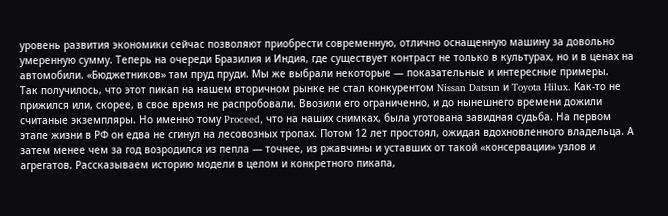уровень развития экономики сейчас позволяют приобрести современную, отлично оснащенную машину за довольно умеренную сумму. Теперь на очереди Бразилия и Индия, где существует контраст не только в культурах, но и в ценах на автомобили. «Бюджетников» там пруд пруди. Мы же выбрали некоторые — показательные и интересные примеры.
Так получилось, что этот пикап на нашем вторичном рынке не стал конкурентом Nissan Datsun и Toyota Hilux. Как-то не прижился или, скорее, в свое время не распробовали. Ввозили его ограниченно, и до нынешнего времени дожили считаные экземпляры. Но именно тому Proceed, что на наших снимках, была уготована завидная судьба. На первом этапе жизни в РФ он едва не сгинул на лесовозных тропах. Потом 12 лет простоял, ожидая вдохновленного владельца. А затем менее чем за год возродился из пепла — точнее, из ржавчины и уставших от такой «консервации» узлов и агрегатов. Рассказываем историю модели в целом и конкретного пикапа,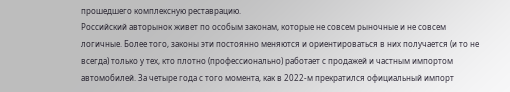прошедшего комплексную реставрацию.
Российский авторынок живет по особым законам, которые не совсем рыночные и не совсем логичные. Более того, законы эти постоянно меняются и ориентироваться в них получается (и то не всегда) только у тех, кто плотно (профессионально) работает с продажей и частным импортом автомобилей. За четыре года с того момента, как в 2022-м прекратился официальный импорт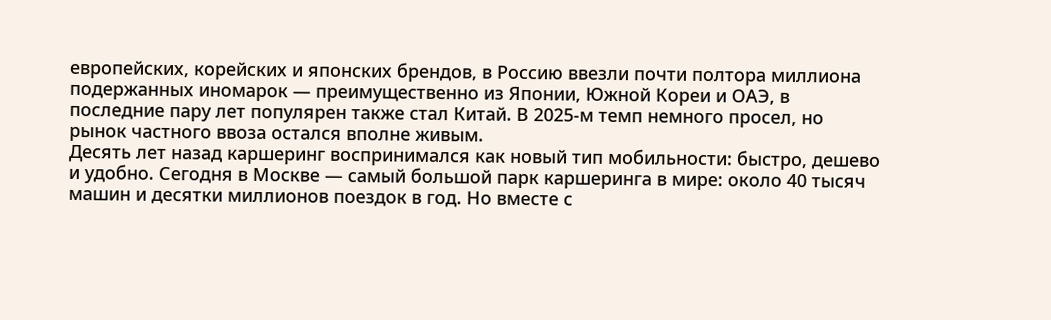европейских, корейских и японских брендов, в Россию ввезли почти полтора миллиона подержанных иномарок — преимущественно из Японии, Южной Кореи и ОАЭ, в последние пару лет популярен также стал Китай. В 2025-м темп немного просел, но рынок частного ввоза остался вполне живым.
Десять лет назад каршеринг воспринимался как новый тип мобильности: быстро, дешево и удобно. Сегодня в Москве — самый большой парк каршеринга в мире: около 40 тысяч машин и десятки миллионов поездок в год. Но вместе с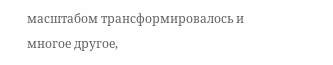масштабом трансформировалось и многое другое,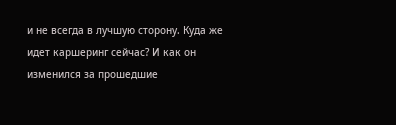и не всегда в лучшую сторону. Куда же идет каршеринг сейчас? И как он изменился за прошедшие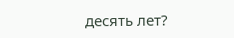десять лет?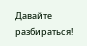Давайте разбираться!